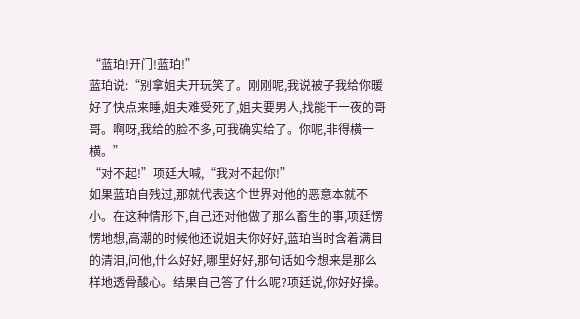“蓝珀!开门!蓝珀!”
蓝珀说:“别拿姐夫开玩笑了。刚刚呢,我说被子我给你暖好了快点来睡,姐夫难受死了,姐夫要男人,找能干一夜的哥哥。啊呀,我给的脸不多,可我确实给了。你呢,非得横一横。”
“对不起!”项廷大喊,“我对不起你!”
如果蓝珀自残过,那就代表这个世界对他的恶意本就不小。在这种情形下,自己还对他做了那么畜生的事,项廷愣愣地想,高潮的时候他还说姐夫你好好,蓝珀当时含着满目的清泪,问他,什么好好,哪里好好,那句话如今想来是那么样地透骨酸心。结果自己答了什么呢?项廷说,你好好操。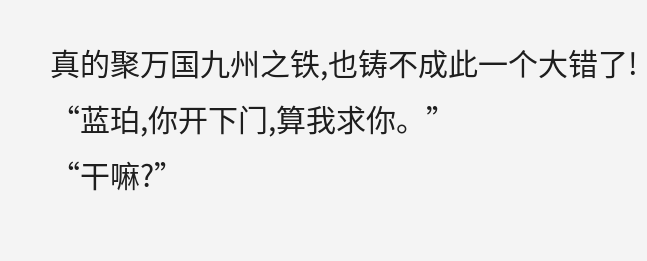真的聚万国九州之铁,也铸不成此一个大错了!
“蓝珀,你开下门,算我求你。”
“干嘛?”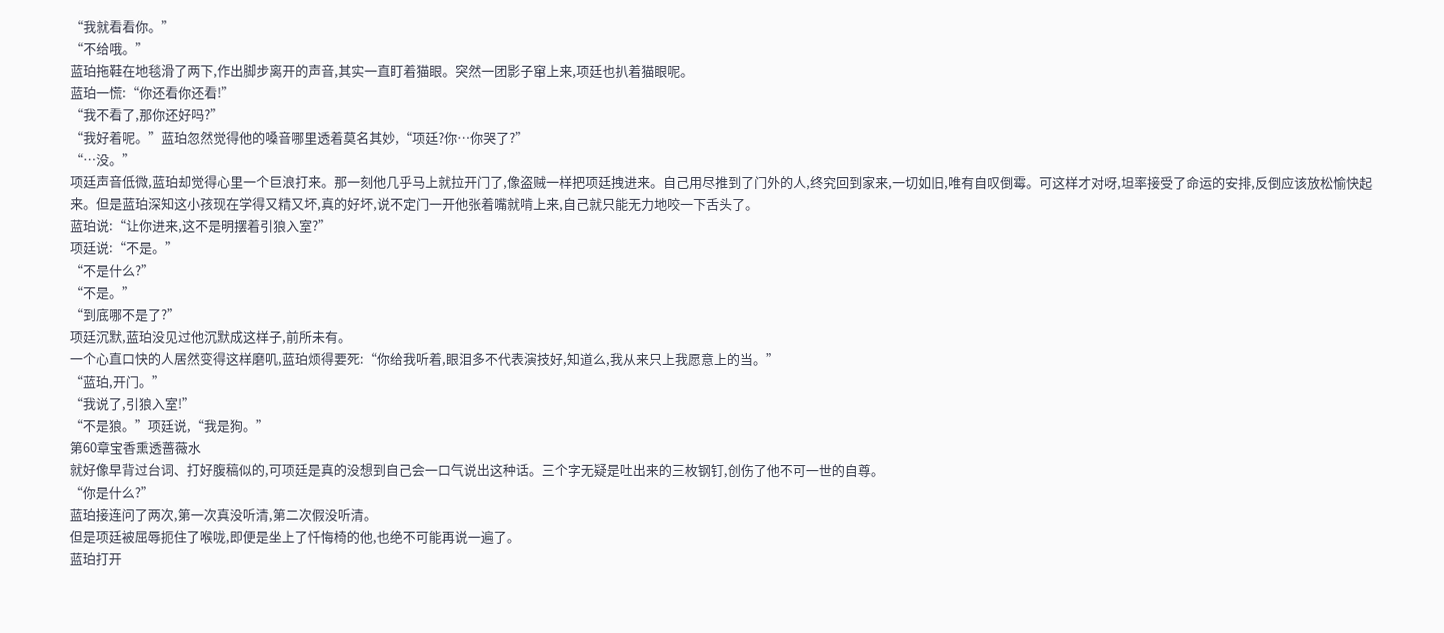“我就看看你。”
“不给哦。”
蓝珀拖鞋在地毯滑了两下,作出脚步离开的声音,其实一直盯着猫眼。突然一团影子窜上来,项廷也扒着猫眼呢。
蓝珀一慌:“你还看你还看!”
“我不看了,那你还好吗?”
“我好着呢。”蓝珀忽然觉得他的嗓音哪里透着莫名其妙,“项廷?你…你哭了?”
“…没。”
项廷声音低微,蓝珀却觉得心里一个巨浪打来。那一刻他几乎马上就拉开门了,像盗贼一样把项廷拽进来。自己用尽推到了门外的人,终究回到家来,一切如旧,唯有自叹倒霉。可这样才对呀,坦率接受了命运的安排,反倒应该放松愉快起来。但是蓝珀深知这小孩现在学得又精又坏,真的好坏,说不定门一开他张着嘴就啃上来,自己就只能无力地咬一下舌头了。
蓝珀说:“让你进来,这不是明摆着引狼入室?”
项廷说:“不是。”
“不是什么?”
“不是。”
“到底哪不是了?”
项廷沉默,蓝珀没见过他沉默成这样子,前所未有。
一个心直口快的人居然变得这样磨叽,蓝珀烦得要死:“你给我听着,眼泪多不代表演技好,知道么,我从来只上我愿意上的当。”
“蓝珀,开门。”
“我说了,引狼入室!”
“不是狼。”项廷说,“我是狗。”
第60章宝香熏透蔷薇水
就好像早背过台词、打好腹稿似的,可项廷是真的没想到自己会一口气说出这种话。三个字无疑是吐出来的三枚钢钉,创伤了他不可一世的自尊。
“你是什么?”
蓝珀接连问了两次,第一次真没听清,第二次假没听清。
但是项廷被屈辱扼住了喉咙,即便是坐上了忏悔椅的他,也绝不可能再说一遍了。
蓝珀打开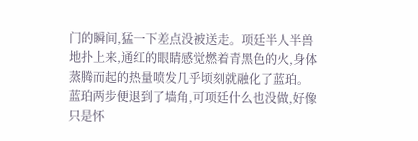门的瞬间,猛一下差点没被送走。项廷半人半兽地扑上来,通红的眼睛感觉燃着青黑色的火,身体蒸腾而起的热量喷发几乎顷刻就融化了蓝珀。
蓝珀两步便退到了墙角,可项廷什么也没做,好像只是怀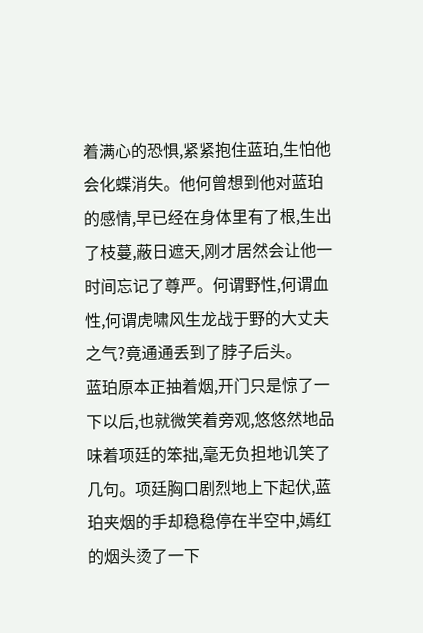着满心的恐惧,紧紧抱住蓝珀,生怕他会化蝶消失。他何曾想到他对蓝珀的感情,早已经在身体里有了根,生出了枝蔓,蔽日遮天,刚才居然会让他一时间忘记了尊严。何谓野性,何谓血性,何谓虎啸风生龙战于野的大丈夫之气?竟通通丢到了脖子后头。
蓝珀原本正抽着烟,开门只是惊了一下以后,也就微笑着旁观,悠悠然地品味着项廷的笨拙,毫无负担地讥笑了几句。项廷胸口剧烈地上下起伏,蓝珀夹烟的手却稳稳停在半空中,嫣红的烟头烫了一下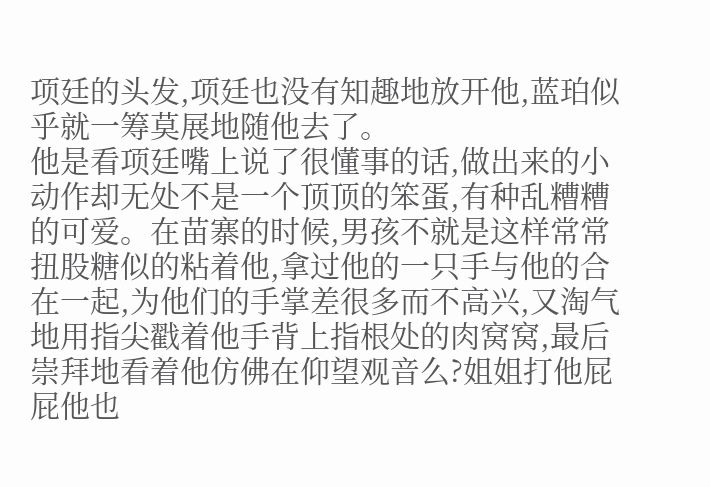项廷的头发,项廷也没有知趣地放开他,蓝珀似乎就一筹莫展地随他去了。
他是看项廷嘴上说了很懂事的话,做出来的小动作却无处不是一个顶顶的笨蛋,有种乱糟糟的可爱。在苗寨的时候,男孩不就是这样常常扭股糖似的粘着他,拿过他的一只手与他的合在一起,为他们的手掌差很多而不高兴,又淘气地用指尖戳着他手背上指根处的肉窝窝,最后崇拜地看着他仿佛在仰望观音么?姐姐打他屁屁他也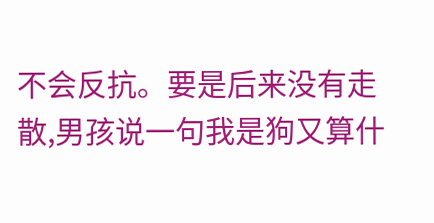不会反抗。要是后来没有走散,男孩说一句我是狗又算什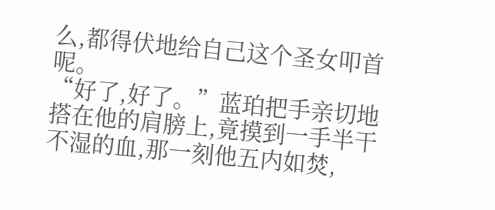么,都得伏地给自己这个圣女叩首呢。
“好了,好了。”蓝珀把手亲切地搭在他的肩膀上,竟摸到一手半干不湿的血,那一刻他五内如焚,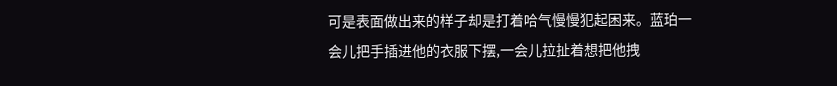可是表面做出来的样子却是打着哈气慢慢犯起困来。蓝珀一会儿把手插进他的衣服下摆,一会儿拉扯着想把他拽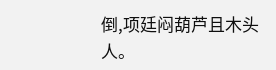倒,项廷闷葫芦且木头人。